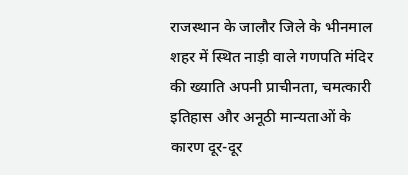राजस्थान के जालौर जिले के भीनमाल शहर में स्थित नाड़ी वाले गणपति मंदिर की ख्याति अपनी प्राचीनता, चमत्कारी इतिहास और अनूठी मान्यताओं के कारण दूर-दूर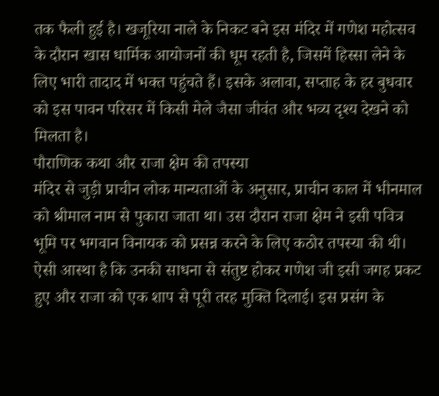तक फैली हुई है। खजूरिया नाले के निकट बने इस मंदिर में गणेश महोत्सव के दौरान खास धार्मिक आयोजनों की धूम रहती है, जिसमें हिस्सा लेने के लिए भारी तादाद में भक्त पहुंचते हैं। इसके अलावा, सप्ताह के हर बुधवार को इस पावन परिसर में किसी मेले जैसा जीवंत और भव्य दृश्य देखने को मिलता है।
पौराणिक कथा और राजा क्षेम की तपस्या
मंदिर से जुड़ी प्राचीन लोक मान्यताओं के अनुसार, प्राचीन काल में भीनमाल को श्रीमाल नाम से पुकारा जाता था। उस दौरान राजा क्षेम ने इसी पवित्र भूमि पर भगवान विनायक को प्रसन्न करने के लिए कठोर तपस्या की थी। ऐसी आस्था है कि उनकी साधना से संतुष्ट होकर गणेश जी इसी जगह प्रकट हुए और राजा को एक शाप से पूरी तरह मुक्ति दिलाई। इस प्रसंग के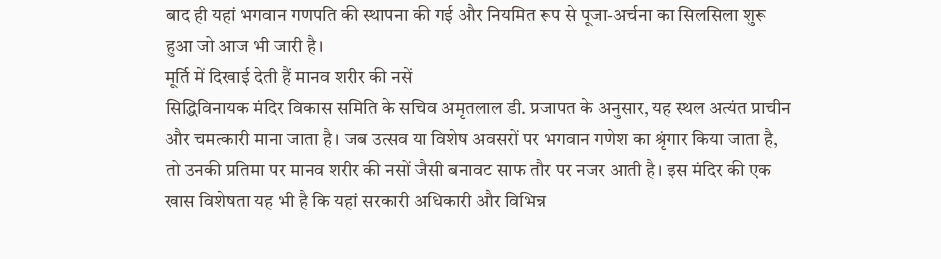बाद ही यहां भगवान गणपति की स्थापना की गई और नियमित रूप से पूजा-अर्चना का सिलसिला शुरू हुआ जो आज भी जारी है।
मूर्ति में दिखाई देती हैं मानव शरीर की नसें
सिद्धिविनायक मंदिर विकास समिति के सचिव अमृतलाल डी. प्रजापत के अनुसार, यह स्थल अत्यंत प्राचीन और चमत्कारी माना जाता है। जब उत्सव या विशेष अवसरों पर भगवान गणेश का श्रृंगार किया जाता है, तो उनकी प्रतिमा पर मानव शरीर की नसों जैसी बनावट साफ तौर पर नजर आती है। इस मंदिर की एक खास विशेषता यह भी है कि यहां सरकारी अधिकारी और विभिन्न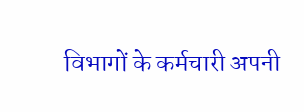विभागों के कर्मचारी अपनी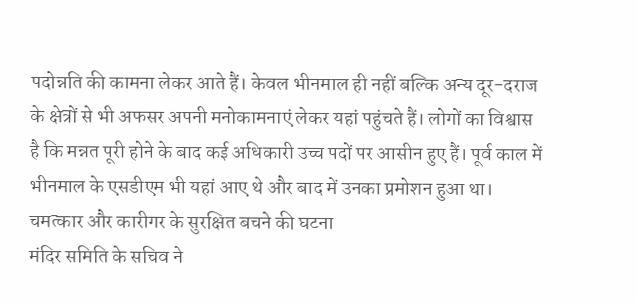पदोन्नति की कामना लेकर आते हैं। केवल भीनमाल ही नहीं बल्कि अन्य दूर-दराज के क्षेत्रों से भी अफसर अपनी मनोकामनाएं लेकर यहां पहुंचते हैं। लोगों का विश्वास है कि मन्नत पूरी होने के बाद कई अधिकारी उच्च पदों पर आसीन हुए हैं। पूर्व काल में भीनमाल के एसडीएम भी यहां आए थे और बाद में उनका प्रमोशन हुआ था।
चमत्कार और कारीगर के सुरक्षित बचने की घटना
मंदिर समिति के सचिव ने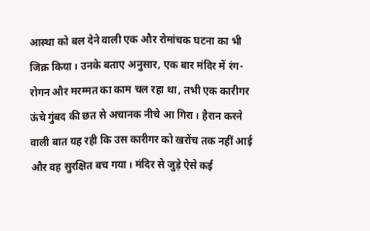आस्था को बल देने वाली एक और रोमांचक घटना का भी जिक्र किया। उनके बताए अनुसार, एक बार मंदिर में रंग-रोगन और मरम्मत का काम चल रहा था, तभी एक कारीगर ऊंचे गुंबद की छत से अचानक नीचे आ गिरा। हैरान करने वाली बात यह रही कि उस कारीगर को खरोंच तक नहीं आई और वह सुरक्षित बच गया। मंदिर से जुड़े ऐसे कई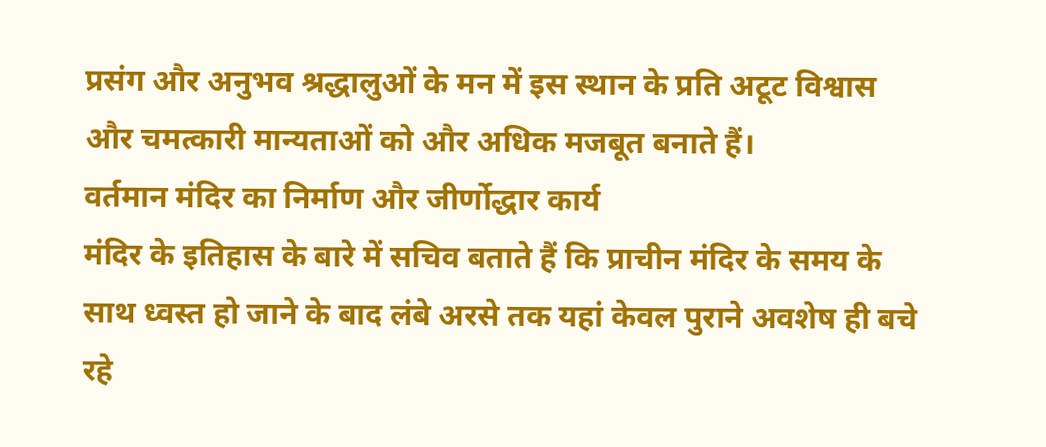प्रसंग और अनुभव श्रद्धालुओं के मन में इस स्थान के प्रति अटूट विश्वास और चमत्कारी मान्यताओं को और अधिक मजबूत बनाते हैं।
वर्तमान मंदिर का निर्माण और जीर्णोद्धार कार्य
मंदिर के इतिहास के बारे में सचिव बताते हैं कि प्राचीन मंदिर के समय के साथ ध्वस्त हो जाने के बाद लंबे अरसे तक यहां केवल पुराने अवशेष ही बचे रहे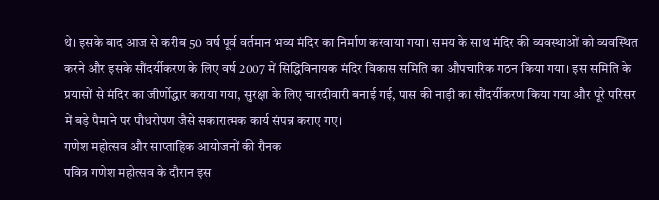थे। इसके बाद आज से करीब 50 वर्ष पूर्व वर्तमान भव्य मंदिर का निर्माण करवाया गया। समय के साथ मंदिर की व्यवस्थाओं को व्यवस्थित करने और इसके सौंदर्यीकरण के लिए वर्ष 2007 में सिद्धिविनायक मंदिर विकास समिति का औपचारिक गठन किया गया। इस समिति के प्रयासों से मंदिर का जीर्णोद्धार कराया गया, सुरक्षा के लिए चारदीवारी बनाई गई, पास की नाड़ी का सौंदर्यीकरण किया गया और पूरे परिसर में बड़े पैमाने पर पौधरोपण जैसे सकारात्मक कार्य संपन्न कराए गए।
गणेश महोत्सव और साप्ताहिक आयोजनों की रौनक
पवित्र गणेश महोत्सव के दौरान इस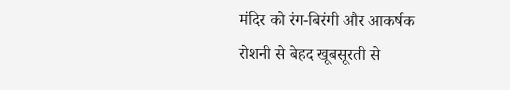मंदिर को रंग-बिरंगी और आकर्षक रोशनी से बेहद खूबसूरती से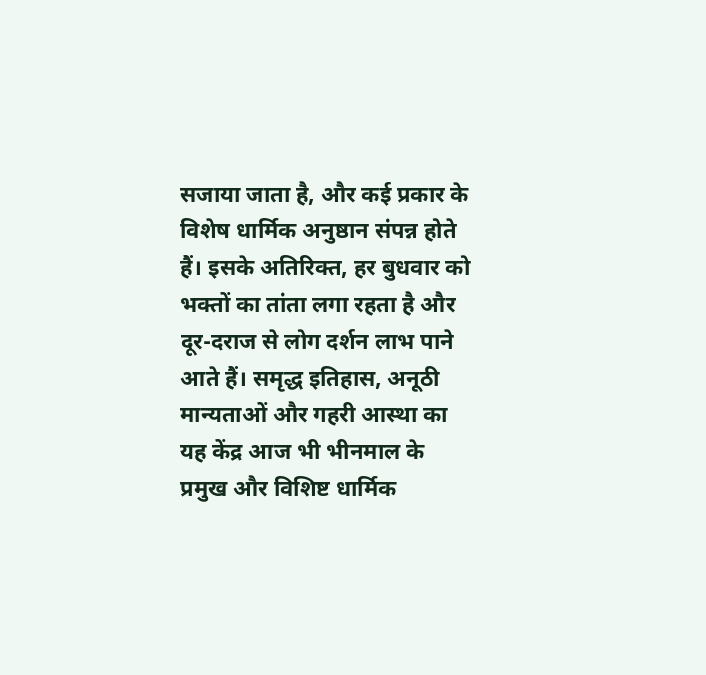सजाया जाता है, और कई प्रकार के विशेष धार्मिक अनुष्ठान संपन्न होते हैं। इसके अतिरिक्त, हर बुधवार को भक्तों का तांता लगा रहता है और दूर-दराज से लोग दर्शन लाभ पाने आते हैं। समृद्ध इतिहास, अनूठी मान्यताओं और गहरी आस्था का यह केंद्र आज भी भीनमाल के प्रमुख और विशिष्ट धार्मिक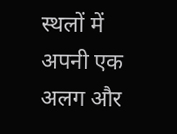स्थलों में अपनी एक अलग और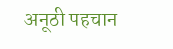अनूठी पहचान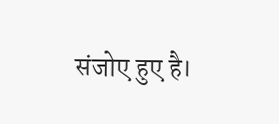संजोए हुए है।